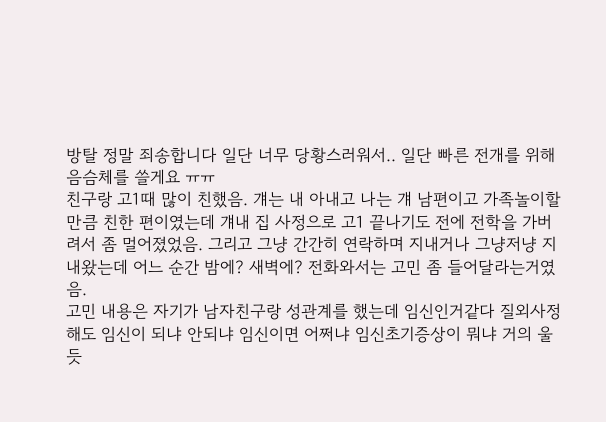방탈 정말 죄송합니다 일단 너무 당황스러워서.. 일단 빠른 전개를 위해 음슴체를 쓸게요 ㅠㅠ
친구랑 고1때 많이 친했음. 걔는 내 아내고 나는 걔 남편이고 가족놀이할만큼 친한 편이였는데 걔내 집 사정으로 고1 끝나기도 전에 전학을 가버려서 좀 멀어졌었음. 그리고 그냥 간간히 연락하며 지내거나 그냥저냥 지내왔는데 어느 순간 밤에? 새벽에? 전화와서는 고민 좀 들어달라는거였음.
고민 내용은 자기가 남자친구랑 성관계를 했는데 임신인거같다 질외사정해도 임신이 되냐 안되냐 임신이면 어쩌냐 임신초기증상이 뭐냐 거의 울듯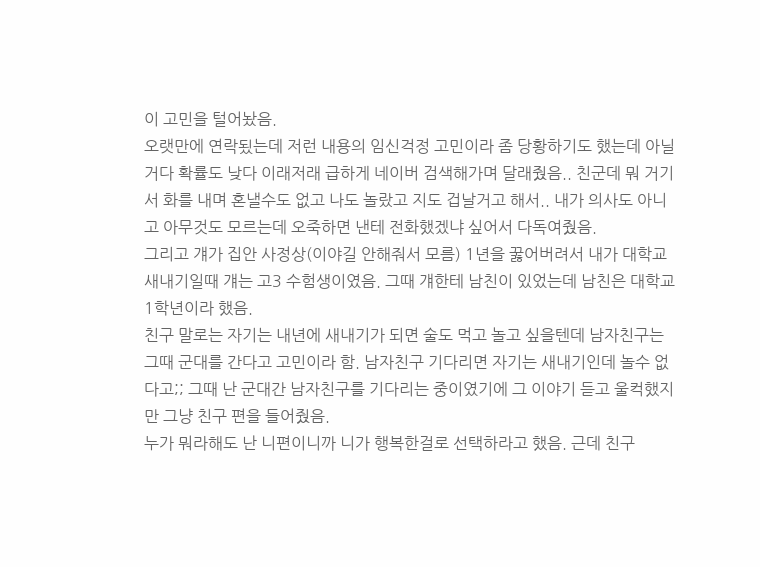이 고민을 털어놨음.
오랫만에 연락됬는데 저런 내용의 임신걱정 고민이라 좀 당황하기도 했는데 아닐거다 확률도 낮다 이래저래 급하게 네이버 검색해가며 달래줬음.. 친군데 뭐 거기서 화를 내며 혼낼수도 없고 나도 놀랐고 지도 겁날거고 해서.. 내가 의사도 아니고 아무것도 모르는데 오죽하면 낸테 전화했겠냐 싶어서 다독여줬음.
그리고 걔가 집안 사정상(이야길 안해줘서 모름) 1년을 꿇어버려서 내가 대학교 새내기일때 걔는 고3 수험생이였음. 그때 걔한테 남친이 있었는데 남친은 대학교 1학년이라 했음.
친구 말로는 자기는 내년에 새내기가 되면 술도 먹고 놀고 싶을텐데 남자친구는 그때 군대를 간다고 고민이라 함. 남자친구 기다리면 자기는 새내기인데 놀수 없다고;; 그때 난 군대간 남자친구를 기다리는 중이였기에 그 이야기 듣고 울컥했지만 그냥 친구 편을 들어줬음.
누가 뭐라해도 난 니편이니까 니가 행복한걸로 선택하라고 했음. 근데 친구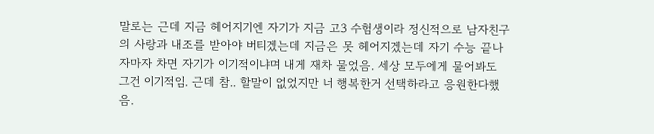말로는 근데 지금 헤어지기엔 자기가 지금 고3 수험생이라 정신적으로 남자친구의 사랑과 내조를 받아야 버티겠는데 지금은 못 헤어지겠는데 자기 수능 끝나자마자 차면 자기가 이기적이냐며 내게 재차 물었음. 세상 모두에게 물어봐도 그건 이기적임. 근데 참.. 할말이 없었지만 너 행복한거 선택하라고 응원한다했음.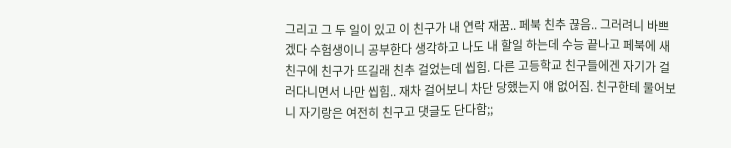그리고 그 두 일이 있고 이 친구가 내 연락 재꿈.. 페북 친추 끊음.. 그러려니 바쁘겠다 수험생이니 공부한다 생각하고 나도 내 할일 하는데 수능 끝나고 페북에 새 친구에 친구가 뜨길래 친추 걸었는데 씹힘. 다른 고등학교 친구들에겐 자기가 걸러다니면서 나만 씹힘.. 재차 걸어보니 차단 당했는지 얘 없어짐. 친구한테 물어보니 자기랑은 여전히 친구고 댓글도 단다함;;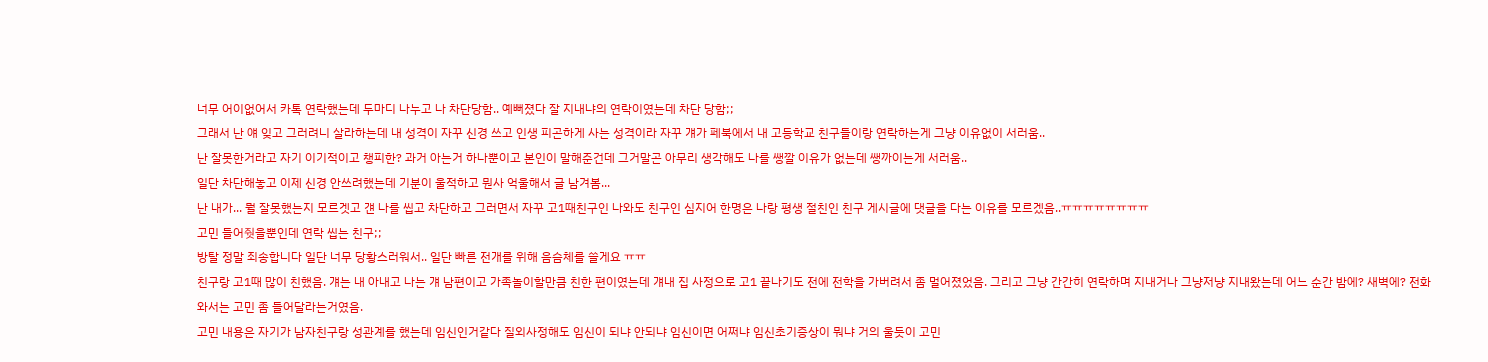너무 어이없어서 카톡 연락했는데 두마디 나누고 나 차단당함.. 예뻐졌다 잘 지내냐의 연락이였는데 차단 당함;;
그래서 난 얘 잊고 그러려니 살라하는데 내 성격이 자꾸 신경 쓰고 인생 피곤하게 사는 성격이라 자꾸 걔가 페북에서 내 고등학교 친구들이랑 연락하는게 그냥 이유없이 서러움..
난 잘못한거라고 자기 이기적이고 챙피한? 과거 아는거 하나뿐이고 본인이 말해준건데 그거말곤 아무리 생각해도 나를 쌩깔 이유가 없는데 쌩까이는게 서러움..
일단 차단해놓고 이제 신경 안쓰려했는데 기분이 울적하고 뭔사 억울해서 글 남겨봄...
난 내가... 뭘 잘못했는지 모르겟고 걘 나를 씹고 차단하고 그러면서 자꾸 고1때친구인 나와도 친구인 심지어 한명은 나랑 평생 절친인 친구 게시글에 댓글을 다는 이유를 모르겠음..ㅠㅠㅠㅠㅠㅠㅠㅠ
고민 들어줫을뿐인데 연락 씹는 친구;;
방탈 정말 죄송합니다 일단 너무 당황스러워서.. 일단 빠른 전개를 위해 음슴체를 쓸게요 ㅠㅠ
친구랑 고1때 많이 친했음. 걔는 내 아내고 나는 걔 남편이고 가족놀이할만큼 친한 편이였는데 걔내 집 사정으로 고1 끝나기도 전에 전학을 가버려서 좀 멀어졌었음. 그리고 그냥 간간히 연락하며 지내거나 그냥저냥 지내왔는데 어느 순간 밤에? 새벽에? 전화와서는 고민 좀 들어달라는거였음.
고민 내용은 자기가 남자친구랑 성관계를 했는데 임신인거같다 질외사정해도 임신이 되냐 안되냐 임신이면 어쩌냐 임신초기증상이 뭐냐 거의 울듯이 고민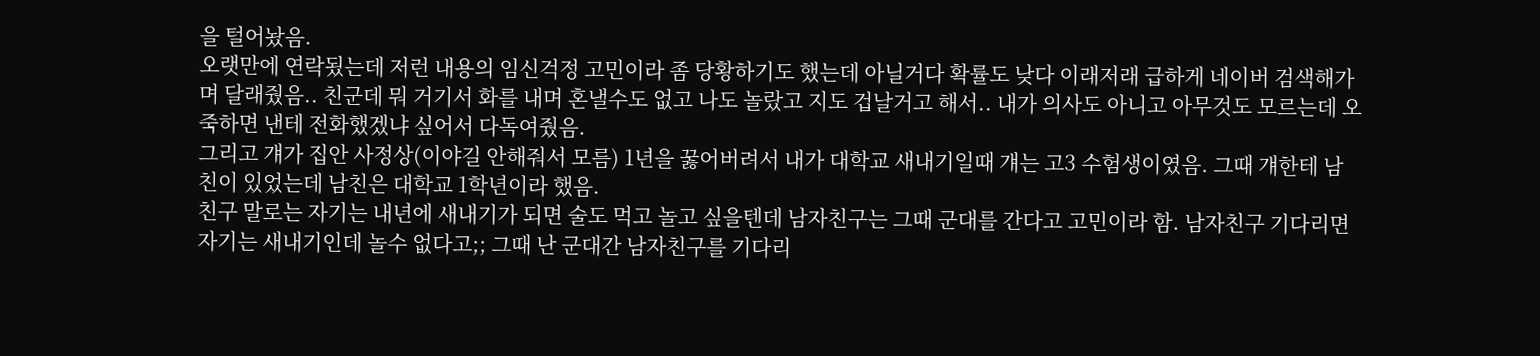을 털어놨음.
오랫만에 연락됬는데 저런 내용의 임신걱정 고민이라 좀 당황하기도 했는데 아닐거다 확률도 낮다 이래저래 급하게 네이버 검색해가며 달래줬음.. 친군데 뭐 거기서 화를 내며 혼낼수도 없고 나도 놀랐고 지도 겁날거고 해서.. 내가 의사도 아니고 아무것도 모르는데 오죽하면 낸테 전화했겠냐 싶어서 다독여줬음.
그리고 걔가 집안 사정상(이야길 안해줘서 모름) 1년을 꿇어버려서 내가 대학교 새내기일때 걔는 고3 수험생이였음. 그때 걔한테 남친이 있었는데 남친은 대학교 1학년이라 했음.
친구 말로는 자기는 내년에 새내기가 되면 술도 먹고 놀고 싶을텐데 남자친구는 그때 군대를 간다고 고민이라 함. 남자친구 기다리면 자기는 새내기인데 놀수 없다고;; 그때 난 군대간 남자친구를 기다리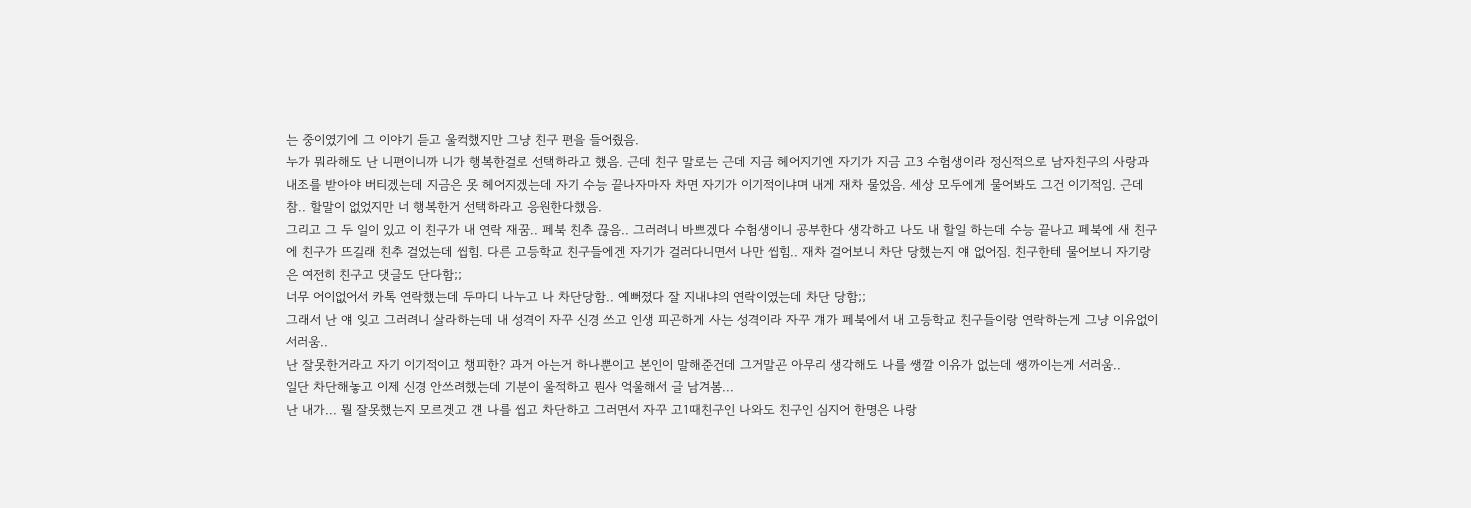는 중이였기에 그 이야기 듣고 울컥했지만 그냥 친구 편을 들어줬음.
누가 뭐라해도 난 니편이니까 니가 행복한걸로 선택하라고 했음. 근데 친구 말로는 근데 지금 헤어지기엔 자기가 지금 고3 수험생이라 정신적으로 남자친구의 사랑과 내조를 받아야 버티겠는데 지금은 못 헤어지겠는데 자기 수능 끝나자마자 차면 자기가 이기적이냐며 내게 재차 물었음. 세상 모두에게 물어봐도 그건 이기적임. 근데 참.. 할말이 없었지만 너 행복한거 선택하라고 응원한다했음.
그리고 그 두 일이 있고 이 친구가 내 연락 재꿈.. 페북 친추 끊음.. 그러려니 바쁘겠다 수험생이니 공부한다 생각하고 나도 내 할일 하는데 수능 끝나고 페북에 새 친구에 친구가 뜨길래 친추 걸었는데 씹힘. 다른 고등학교 친구들에겐 자기가 걸러다니면서 나만 씹힘.. 재차 걸어보니 차단 당했는지 얘 없어짐. 친구한테 물어보니 자기랑은 여전히 친구고 댓글도 단다함;;
너무 어이없어서 카톡 연락했는데 두마디 나누고 나 차단당함.. 예뻐졌다 잘 지내냐의 연락이였는데 차단 당함;;
그래서 난 얘 잊고 그러려니 살라하는데 내 성격이 자꾸 신경 쓰고 인생 피곤하게 사는 성격이라 자꾸 걔가 페북에서 내 고등학교 친구들이랑 연락하는게 그냥 이유없이 서러움..
난 잘못한거라고 자기 이기적이고 챙피한? 과거 아는거 하나뿐이고 본인이 말해준건데 그거말곤 아무리 생각해도 나를 쌩깔 이유가 없는데 쌩까이는게 서러움..
일단 차단해놓고 이제 신경 안쓰려했는데 기분이 울적하고 뭔사 억울해서 글 남겨봄...
난 내가... 뭘 잘못했는지 모르겟고 걘 나를 씹고 차단하고 그러면서 자꾸 고1때친구인 나와도 친구인 심지어 한명은 나랑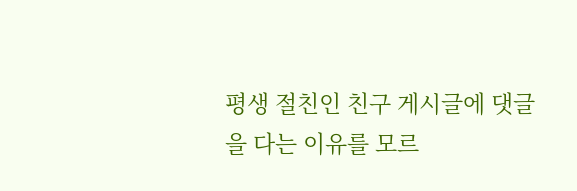평생 절친인 친구 게시글에 댓글을 다는 이유를 모르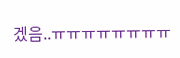겠음..ㅠㅠㅠㅠㅠㅠㅠㅠ